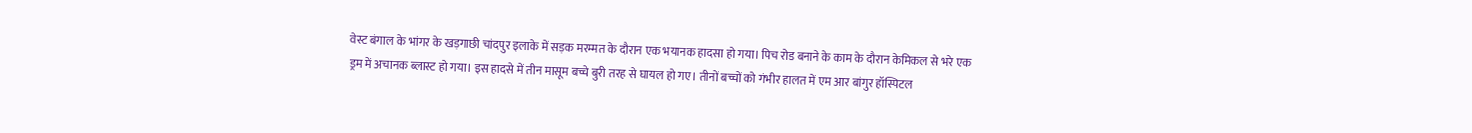वेस्ट बंगाल के भांगर के खड़गाछी चांदपुर इलाके में सड़क मरम्मत के दौरान एक भयानक हादसा हो गया। पिच रोड बनाने के काम के दौरान केमिकल से भरे एक ड्रम में अचानक ब्लास्ट हो गया। इस हादसे में तीन मासूम बच्चे बुरी तरह से घायल हो गए। तीनों बच्चों को गंभीर हालत में एम आर बांगुर हॉस्पिटल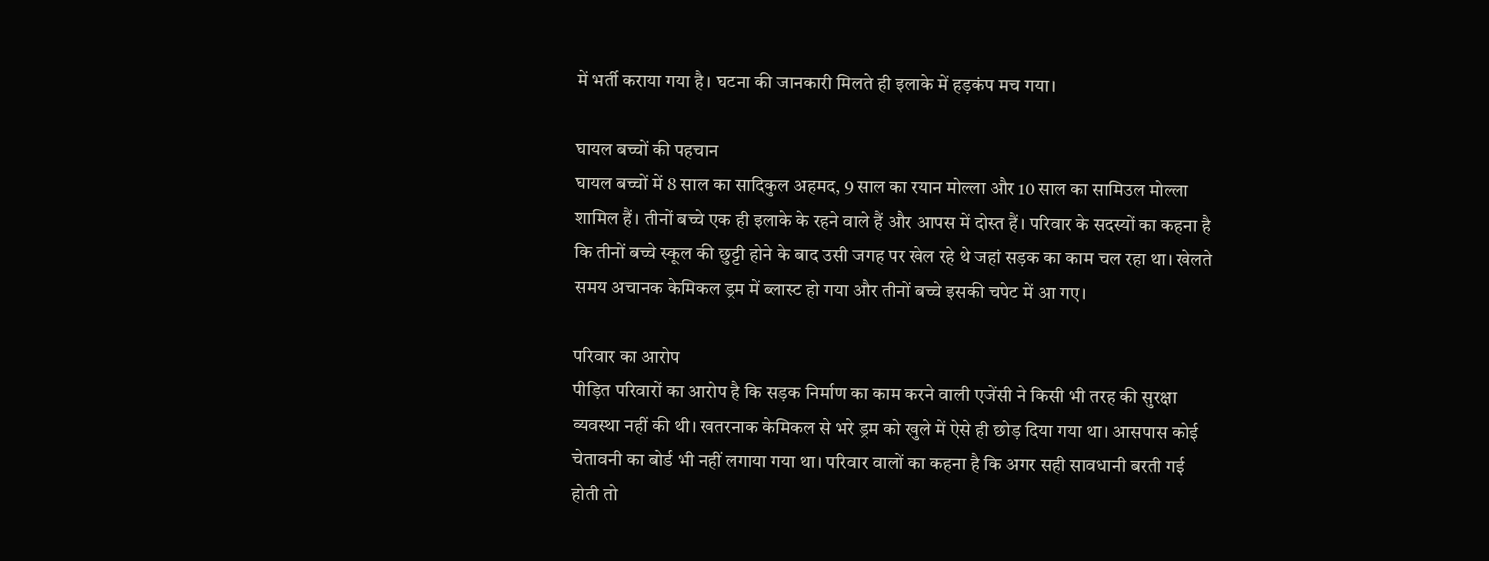में भर्ती कराया गया है। घटना की जानकारी मिलते ही इलाके में हड़कंप मच गया।

घायल बच्चों की पहचान
घायल बच्चों में 8 साल का सादिकुल अहमद, 9 साल का रयान मोल्ला और 10 साल का सामिउल मोल्ला शामिल हैं। तीनों बच्चे एक ही इलाके के रहने वाले हैं और आपस में दोस्त हैं। परिवार के सदस्यों का कहना है कि तीनों बच्चे स्कूल की छुट्टी होने के बाद उसी जगह पर खेल रहे थे जहां सड़क का काम चल रहा था। खेलते समय अचानक केमिकल ड्रम में ब्लास्ट हो गया और तीनों बच्चे इसकी चपेट में आ गए।

परिवार का आरोप
पीड़ित परिवारों का आरोप है कि सड़क निर्माण का काम करने वाली एजेंसी ने किसी भी तरह की सुरक्षा व्यवस्था नहीं की थी। खतरनाक केमिकल से भरे ड्रम को खुले में ऐसे ही छोड़ दिया गया था। आसपास कोई चेतावनी का बोर्ड भी नहीं लगाया गया था। परिवार वालों का कहना है कि अगर सही सावधानी बरती गई होती तो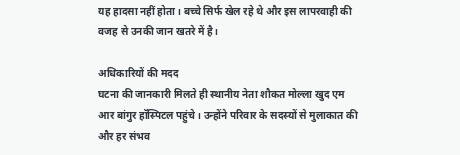यह हादसा नहीं होता। बच्चे सिर्फ खेल रहे थे और इस लापरवाही की वजह से उनकी जान खतरे में है।

अधिकारियों की मदद
घटना की जानकारी मिलते ही स्थानीय नेता शौकत मोल्ला खुद एम आर बांगुर हॉस्पिटल पहुंचे। उन्होंने परिवार के सदस्यों से मुलाकात की और हर संभव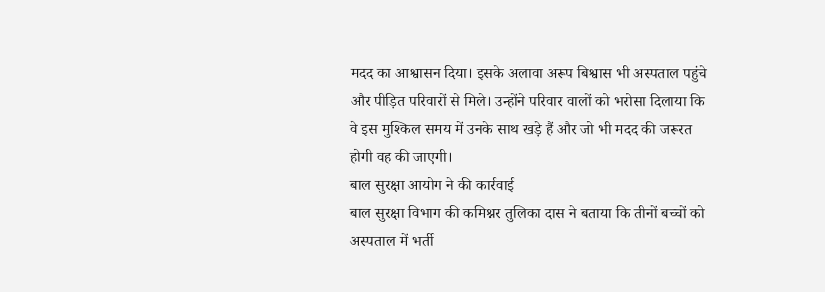मदद का आश्वासन दिया। इसके अलावा अरूप बिश्वास भी अस्पताल पहुंचे और पीड़ित परिवारों से मिले। उन्होंने परिवार वालों को भरोसा दिलाया कि वे इस मुश्किल समय में उनके साथ खड़े हैं और जो भी मदद की जरूरत होगी वह की जाएगी।
बाल सुरक्षा आयोग ने की कार्रवाई
बाल सुरक्षा विभाग की कमिश्नर तुलिका दास ने बताया कि तीनों बच्चों को अस्पताल में भर्ती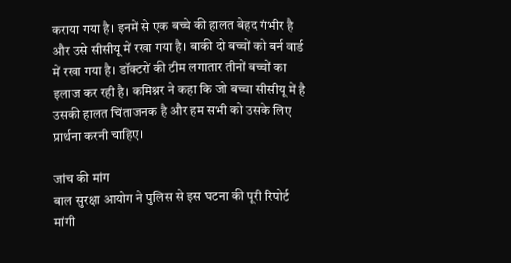कराया गया है। इनमें से एक बच्चे की हालत बेहद गंभीर है और उसे सीसीयू में रखा गया है। बाकी दो बच्चों को बर्न वार्ड में रखा गया है। डॉक्टरों की टीम लगातार तीनों बच्चों का इलाज कर रही है। कमिश्नर ने कहा कि जो बच्चा सीसीयू में है उसकी हालत चिंताजनक है और हम सभी को उसके लिए प्रार्थना करनी चाहिए।

जांच की मांग
बाल सुरक्षा आयोग ने पुलिस से इस घटना की पूरी रिपोर्ट मांगी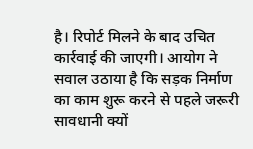है। रिपोर्ट मिलने के बाद उचित कार्रवाई की जाएगी। आयोग ने सवाल उठाया है कि सड़क निर्माण का काम शुरू करने से पहले जरूरी सावधानी क्यों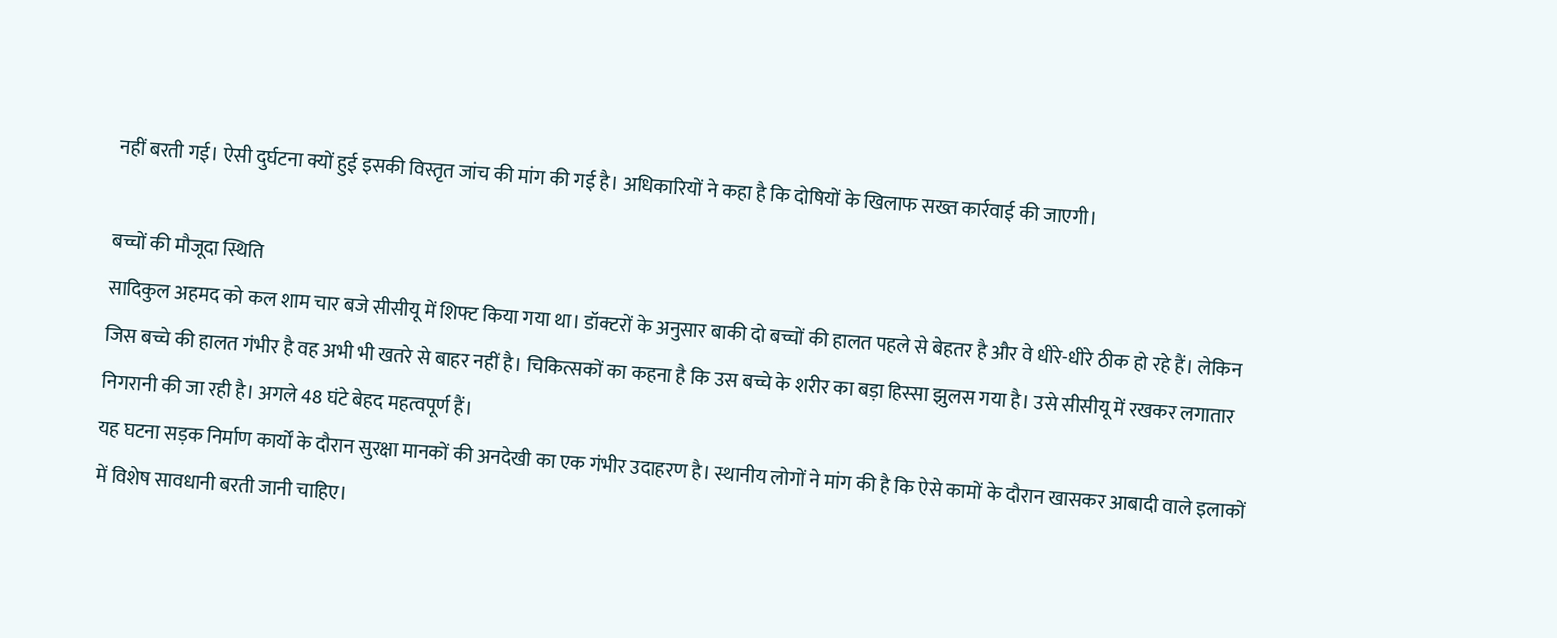नहीं बरती गई। ऐसी दुर्घटना क्यों हुई इसकी विस्तृत जांच की मांग की गई है। अधिकारियों ने कहा है कि दोषियों के खिलाफ सख्त कार्रवाई की जाएगी।

बच्चों की मौजूदा स्थिति
सादिकुल अहमद को कल शाम चार बजे सीसीयू में शिफ्ट किया गया था। डॉक्टरों के अनुसार बाकी दो बच्चों की हालत पहले से बेहतर है और वे धीरे-धीरे ठीक हो रहे हैं। लेकिन जिस बच्चे की हालत गंभीर है वह अभी भी खतरे से बाहर नहीं है। चिकित्सकों का कहना है कि उस बच्चे के शरीर का बड़ा हिस्सा झुलस गया है। उसे सीसीयू में रखकर लगातार निगरानी की जा रही है। अगले 48 घंटे बेहद महत्वपूर्ण हैं।
यह घटना सड़क निर्माण कार्यों के दौरान सुरक्षा मानकों की अनदेखी का एक गंभीर उदाहरण है। स्थानीय लोगों ने मांग की है कि ऐसे कामों के दौरान खासकर आबादी वाले इलाकों में विशेष सावधानी बरती जानी चाहिए।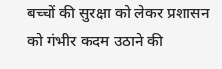बच्चों की सुरक्षा को लेकर प्रशासन को गंभीर कदम उठाने की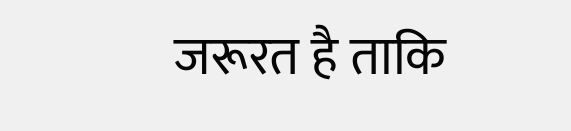जरूरत है ताकि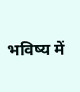भविष्य में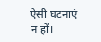ऐसी घटनाएं न हों।